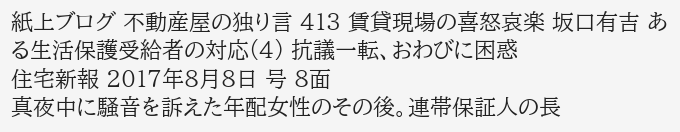紙上ブログ 不動産屋の独り言 413 賃貸現場の喜怒哀楽 坂口有吉 ある生活保護受給者の対応(4) 抗議一転、おわびに困惑
住宅新報 2017年8月8日 号 8面
真夜中に騒音を訴えた年配女性のその後。連帯保証人の長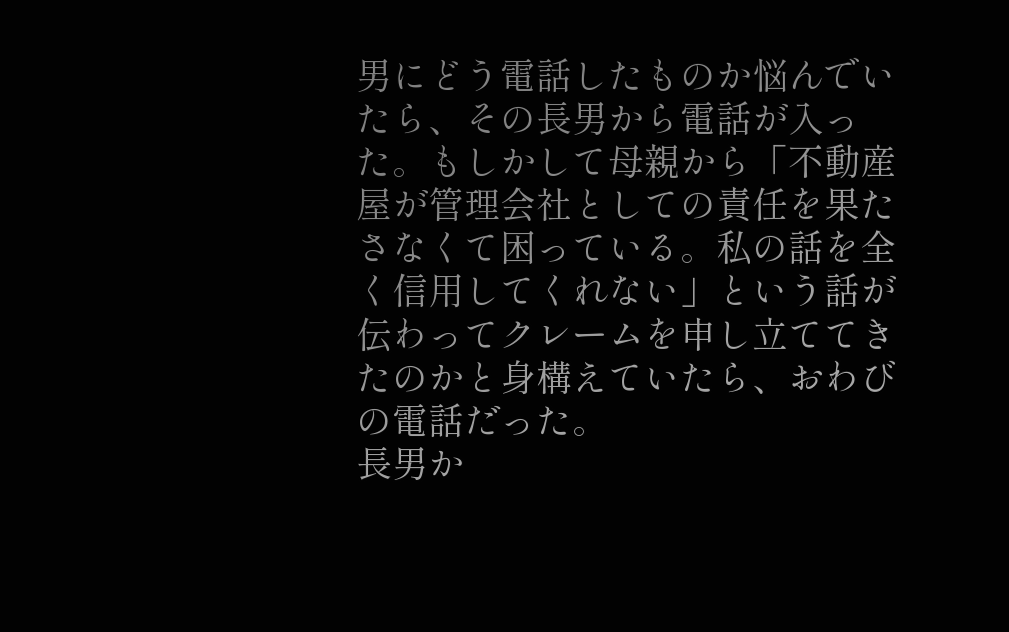男にどう電話したものか悩んでいたら、その長男から電話が入った。もしかして母親から「不動産屋が管理会社としての責任を果たさなくて困っている。私の話を全く信用してくれない」という話が伝わってクレームを申し立ててきたのかと身構えていたら、おわびの電話だった。
長男か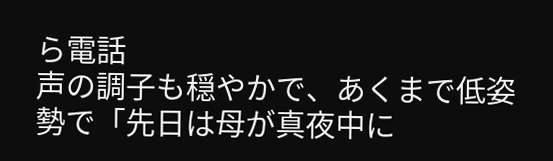ら電話
声の調子も穏やかで、あくまで低姿勢で「先日は母が真夜中に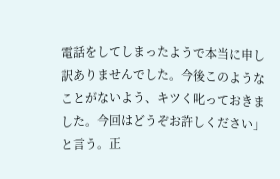電話をしてしまったようで本当に申し訳ありませんでした。今後このようなことがないよう、キツく叱っておきました。今回はどうぞお許しください」と言う。正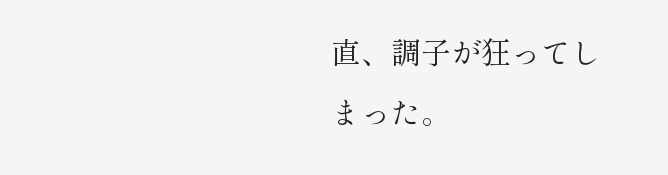直、調子が狂ってしまった。